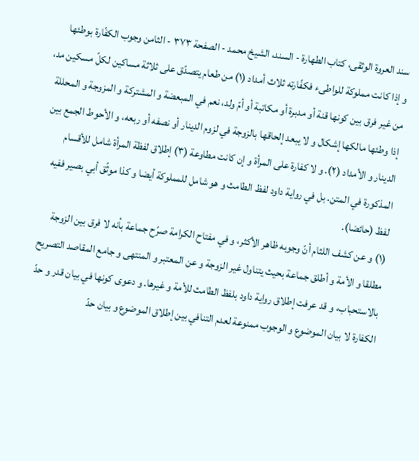سند العروة الوثقى، كتاب الطهارة - السند، الشيخ محمد - الصفحة ٣٧٣ - الثامن وجوب الكفّارة بوطئها
و إذا كانت مملوكة للواطىء فكفّارته ثلاث أمداد (١) من طعام يتصدّق على ثلاثة مساكين لكلّ مسكين مد، من غير فرق بين كونها قنة أو مدبرة أو مكاتبة أو أمّ ولد، نعم في المبعضة و المشتركة و المزوجة و المحللة إذا وطئها مالكها إشكال و لا يبعد إلحاقها بالزوجة في لزوم الدينار أو نصفه أو ربعه، و الأحوط الجمع بين الدينار و الأمداد (٢). و لا كفارة على المرأة و إن كانت مطاوعة (٣) إطلاق لفظة المرأة شامل للأقسام المذكورة في المتن. بل في رواية داود لفظ الطامث و هو شامل للمملوكة أيضا و كذا موثّق أبي بصير ففيه لفظ (حائضا).
(١) و عن كشف اللثام أنّ وجوبه ظاهر الأكثر، و في مفتاح الكرامة صرّح جماعة بأنه لا فرق بين الزوجة مطلقا و الأمة و أطلق جماعة بحيث يتناول غير الزوجة و عن المعتبر و المنتهى و جامع المقاصد التصريح بالاستحباب، و قد عرفت إطلاق رواية داود بلفظ الطامث للأمة و غيرها. و دعوى كونها في بيان قدر و حدّ الكفارة لا بيان الموضوع و الوجوب ممنوعة لعدم التنافي بين إطلاق الموضوع و بيان حدّ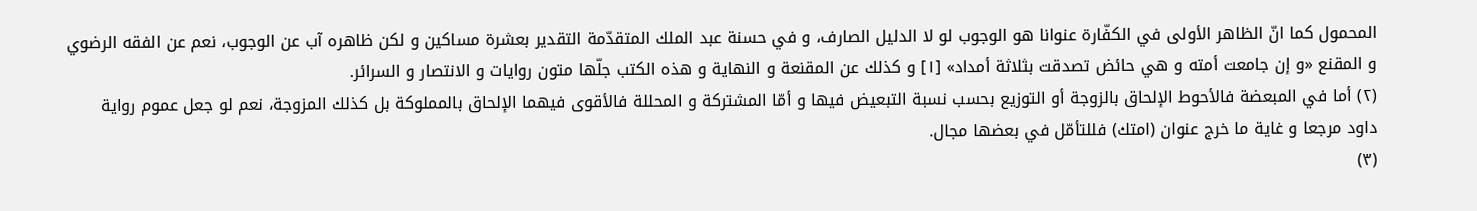المحمول كما انّ الظاهر الأولى في الكفّارة عنوانا هو الوجوب لو لا الدليل الصارف، و في حسنة عبد الملك المتقدّمة التقدير بعشرة مساكين و لكن ظاهره آب عن الوجوب، نعم عن الفقه الرضوي و المقنع «و إن جامعت أمته و هي حائض تصدقت بثلاثة أمداد» [١] و كذلك عن المقنعة و النهاية و هذه الكتب جلّها متون روايات و الانتصار و السرائر.
(٢) أما في المبعضة فالأحوط الإلحاق بالزوجة أو التوزيع بحسب نسبة التبعيض فيها و أمّا المشتركة و المحللة فالأقوى فيهما الإلحاق بالمملوكة بل كذلك المزوجة، نعم لو جعل عموم رواية داود مرجعا و غاية ما خرج عنوان (امتك) فللتأمّل في بعضها مجال.
(٣)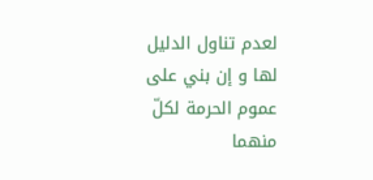لعدم تناول الدليل لها و إن بني على عموم الحرمة لكلّ منهما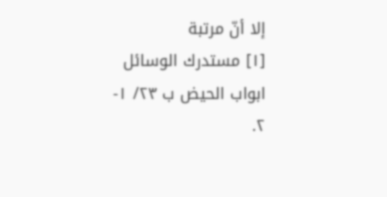إلا أنّ مرتبة
[١] مستدرك الوسائل ابواب الحيض ب ٢٣/ ١- ٢.